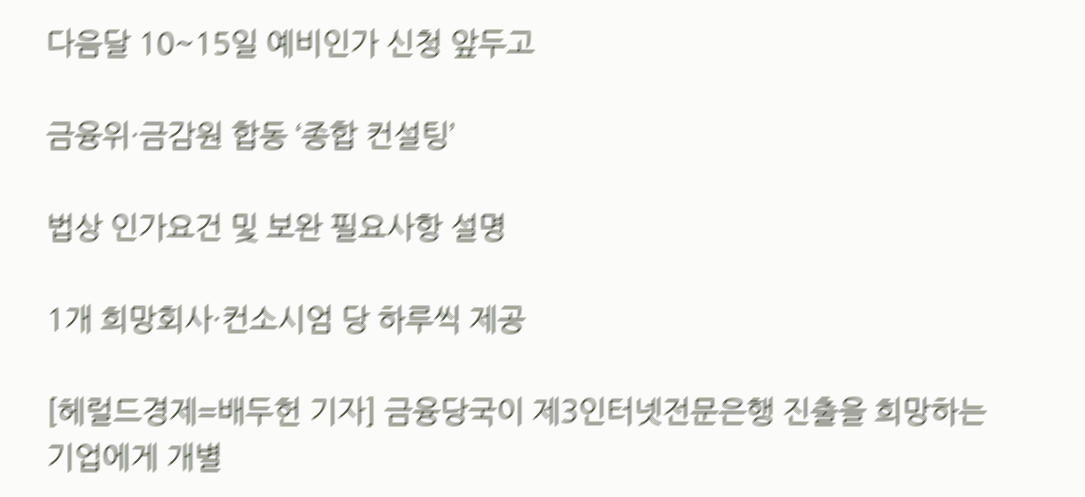다음달 10~15일 예비인가 신청 앞두고

금융위·금감원 합동 ‘종합 컨설팅’

법상 인가요건 및 보완 필요사항 설명

1개 희망회사·컨소시엄 당 하루씩 제공

[헤럴드경제=배두헌 기자] 금융당국이 제3인터넷전문은행 진출을 희망하는 기업에게 개별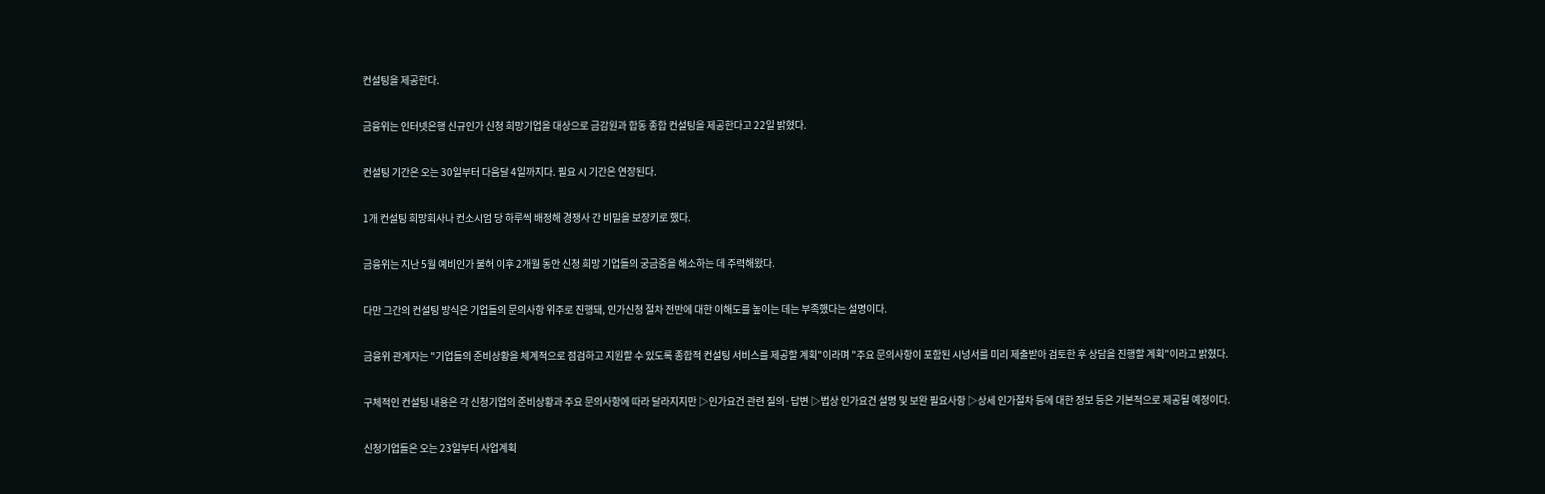컨설팅을 제공한다.

금융위는 인터넷은행 신규인가 신청 희망기업을 대상으로 금감원과 합동 종합 컨설팅을 제공한다고 22일 밝혔다.

컨설팅 기간은 오는 30일부터 다음달 4일까지다. 필요 시 기간은 연장된다.

1개 컨설팅 희망회사나 컨소시엄 당 하루씩 배정해 경쟁사 간 비밀을 보장키로 했다.

금융위는 지난 5월 예비인가 불허 이후 2개월 동안 신청 희망 기업들의 궁금증을 해소하는 데 주력해왔다.

다만 그간의 컨설팅 방식은 기업들의 문의사항 위주로 진행돼, 인가신청 절차 전반에 대한 이해도를 높이는 데는 부족했다는 설명이다.

금융위 관계자는 "기업들의 준비상황을 체계적으로 점검하고 지원할 수 있도록 종합적 컨설팅 서비스를 제공할 계획"이라며 "주요 문의사항이 포함된 시넝서를 미리 제출받아 검토한 후 상담을 진행할 계획"이라고 밝혔다.

구체적인 컨설팅 내용은 각 신청기업의 준비상황과 주요 문의사항에 따라 달라지지만 ▷인가요건 관련 질의·답변 ▷법상 인가요건 설명 및 보완 필요사항 ▷상세 인가절차 등에 대한 정보 등은 기본적으로 제공될 예정이다.

신청기업들은 오는 23일부터 사업계획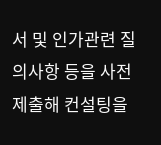서 및 인가관련 질의사항 등을 사전 제출해 컨설팅을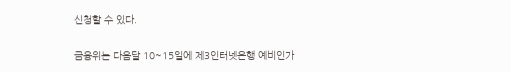신청할 수 있다.

금융위는 다음달 10~15일에 제3인터넷은행 예비인가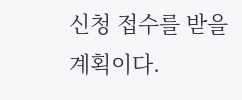신청 접수를 받을 계획이다.